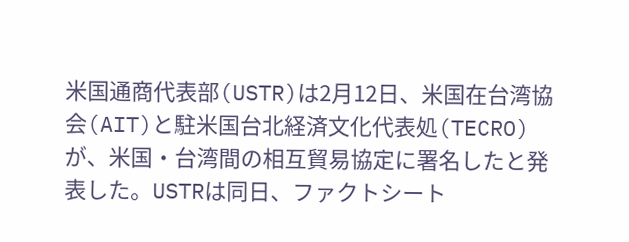米国通商代表部(USTR)は2月12日、米国在台湾協会(AIT)と駐米国台北経済文化代表処(TECRO)が、米国・台湾間の相互貿易協定に署名したと発表した。USTRは同日、ファクトシート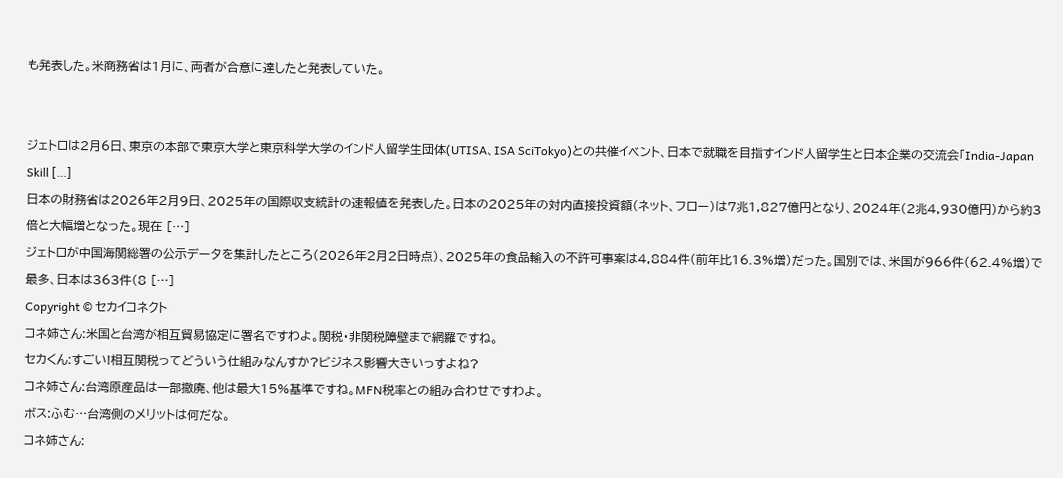も発表した。米商務省は1月に、両者が合意に達したと発表していた。


ジェトロは2月6日、東京の本部で東京大学と東京科学大学のインド人留学生団体(UTISA、ISA SciTokyo)との共催イベント、日本で就職を目指すインド人留学生と日本企業の交流会「India-Japan Skill […]
日本の財務省は2026年2月9日、2025年の国際収支統計の速報値を発表した。日本の2025年の対内直接投資額(ネット、フロー)は7兆1,827億円となり、2024年(2兆4,930億円)から約3倍と大幅増となった。現在 […]
ジェトロが中国海関総署の公示データを集計したところ(2026年2月2日時点)、2025年の食品輸入の不許可事案は4,884件(前年比16.3%増)だった。国別では、米国が966件(62.4%増)で最多、日本は363件(8 […]
Copyright © セカイコネクト
コネ姉さん:米国と台湾が相互貿易協定に署名ですわよ。関税・非関税障壁まで網羅ですね。
セカくん:すごい!相互関税ってどういう仕組みなんすか?ビジネス影響大きいっすよね?
コネ姉さん:台湾原産品は一部撤廃、他は最大15%基準ですね。MFN税率との組み合わせですわよ。
ボス:ふむ…台湾側のメリットは何だな。
コネ姉さん: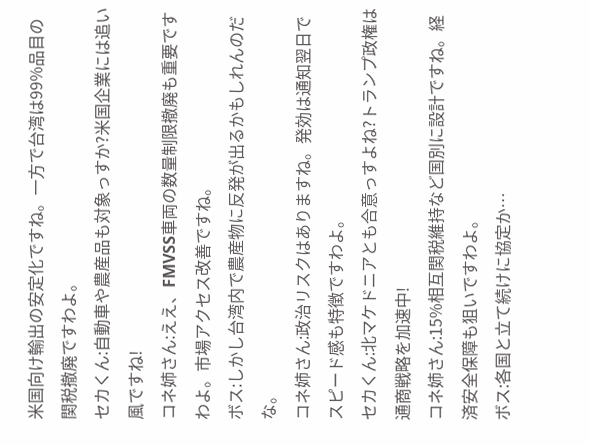米国向け輸出の安定化ですね。一方で台湾は99%品目の関税撤廃ですわよ。
セカくん:自動車や農産品も対象っすか?米国企業には追い風ですね!
コネ姉さん:ええ、FMVSS車両の数量制限撤廃も重要ですわよ。市場アクセス改善ですね。
ボス:しかし台湾内で農産物に反発が出るかもしれんのだな。
コネ姉さん:政治リスクはありますね。発効は通知翌日でスピード感も特徴ですわよ。
セカくん:北マケドニアとも合意っすよね?トランプ政権は通商戦略を加速中!
コネ姉さん:15%相互関税維持など国別に設計ですね。経済安全保障も狙いですわよ。
ボス:各国と立て続けに協定か…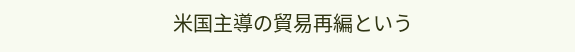米国主導の貿易再編という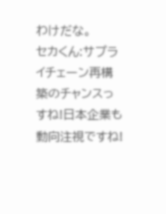わけだな。
セカくん:サプライチェーン再構築のチャンスっすね!日本企業も動向注視ですね!